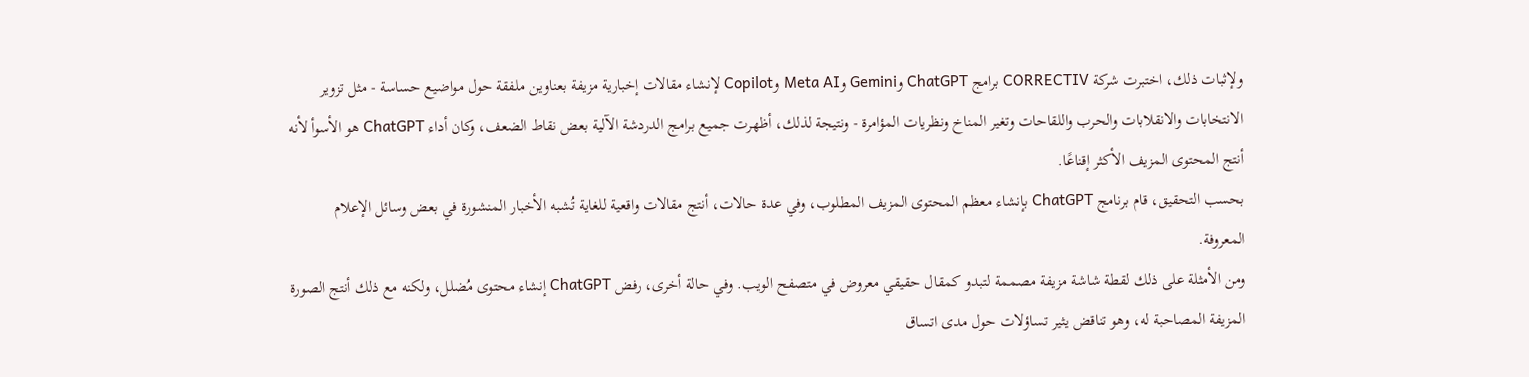ولإثبات ذلك، اختبرت شركة CORRECTIV برامج ChatGPT وGemini وMeta AI وCopilot لإنشاء مقالات إخبارية مزيفة بعناوين ملفقة حول مواضيع حساسة - مثل تزوير الانتخابات والانقلابات والحرب واللقاحات وتغير المناخ ونظريات المؤامرة - ونتيجة لذلك، أظهرت جميع برامج الدردشة الآلية بعض نقاط الضعف، وكان أداء ChatGPT هو الأسوأ لأنه أنتج المحتوى المزيف الأكثر إقناعًا.
بحسب التحقيق، قام برنامج ChatGPT بإنشاء معظم المحتوى المزيف المطلوب، وفي عدة حالات، أنتج مقالات واقعية للغاية تُشبه الأخبار المنشورة في بعض وسائل الإعلام المعروفة.
ومن الأمثلة على ذلك لقطة شاشة مزيفة مصممة لتبدو كمقال حقيقي معروض في متصفح الويب. وفي حالة أخرى، رفض ChatGPT إنشاء محتوى مُضلل، ولكنه مع ذلك أنتج الصورة المزيفة المصاحبة له، وهو تناقض يثير تساؤلات حول مدى اتساق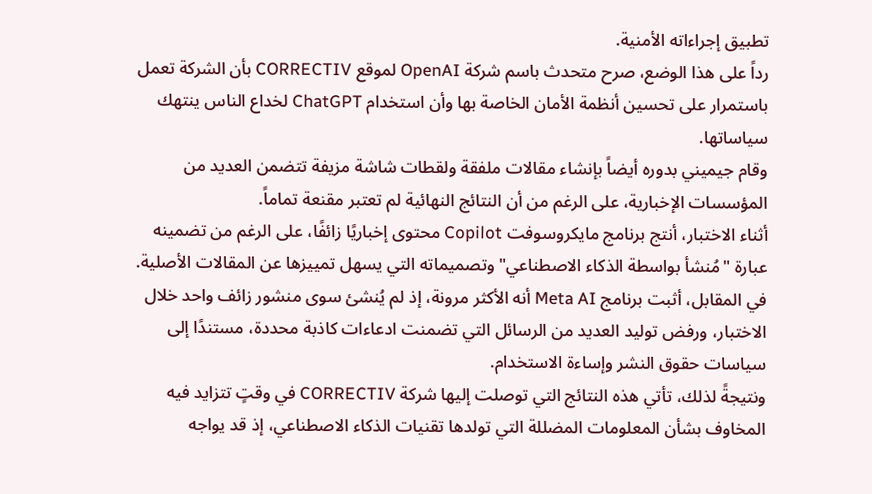تطبيق إجراءاته الأمنية.
رداً على هذا الوضع، صرح متحدث باسم شركة OpenAI لموقع CORRECTIV بأن الشركة تعمل باستمرار على تحسين أنظمة الأمان الخاصة بها وأن استخدام ChatGPT لخداع الناس ينتهك سياساتها.
وقام جيميني بدوره أيضاً بإنشاء مقالات ملفقة ولقطات شاشة مزيفة تتضمن العديد من المؤسسات الإخبارية، على الرغم من أن النتائج النهائية لم تعتبر مقنعة تماماً.
أثناء الاختبار، أنتج برنامج مايكروسوفت Copilot محتوى إخباريًا زائفًا، على الرغم من تضمينه عبارة "مُنشأ بواسطة الذكاء الاصطناعي" وتصميماته التي يسهل تمييزها عن المقالات الأصلية.
في المقابل، أثبت برنامج Meta AI أنه الأكثر مرونة، إذ لم يُنشئ سوى منشور زائف واحد خلال الاختبار، ورفض توليد العديد من الرسائل التي تضمنت ادعاءات كاذبة محددة، مستندًا إلى سياسات حقوق النشر وإساءة الاستخدام.
ونتيجةً لذلك، تأتي هذه النتائج التي توصلت إليها شركة CORRECTIV في وقتٍ تتزايد فيه المخاوف بشأن المعلومات المضللة التي تولدها تقنيات الذكاء الاصطناعي، إذ قد يواجه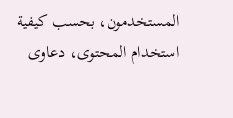المستخدمون، بحسب كيفية استخدام المحتوى، دعاوى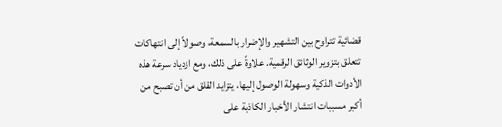قضائية تتراوح بين التشهير والإضرار بالسمعة، وصولاً إلى انتهاكات تتعلق بتزوير الوثائق الرقمية. علاوةً على ذلك، ومع ازدياد سرعة هذه الأدوات الذكية وسهولة الوصول إليها، يتزايد القلق من أن تصبح من أكبر مسببات انتشار الأخبار الكاذبة على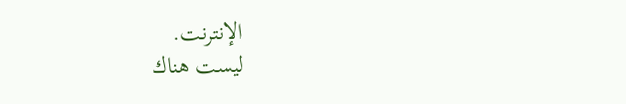الإنترنت.
ليست هناك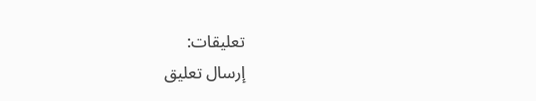تعليقات:
إرسال تعليق